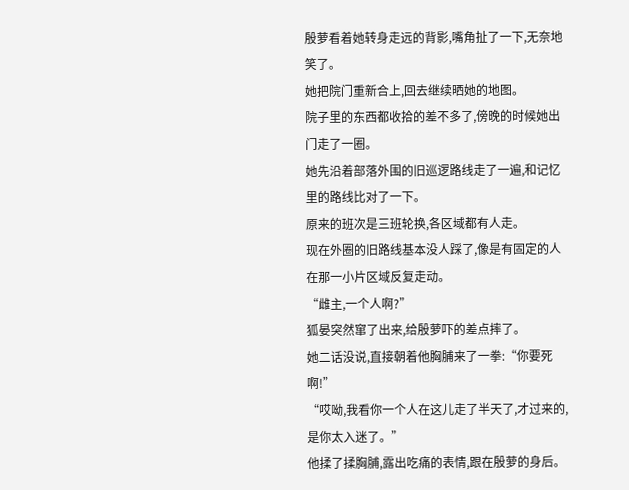殷萝看着她转身走远的背影,嘴角扯了一下,无奈地笑了。
她把院门重新合上,回去继续晒她的地图。
院子里的东西都收拾的差不多了,傍晚的时候她出门走了一圈。
她先沿着部落外围的旧巡逻路线走了一遍,和记忆里的路线比对了一下。
原来的班次是三班轮换,各区域都有人走。
现在外圈的旧路线基本没人踩了,像是有固定的人在那一小片区域反复走动。
“雌主,一个人啊?”
狐晏突然窜了出来,给殷萝吓的差点摔了。
她二话没说,直接朝着他胸脯来了一拳:“你要死啊!”
“哎呦,我看你一个人在这儿走了半天了,才过来的,是你太入迷了。”
他揉了揉胸脯,露出吃痛的表情,跟在殷萝的身后。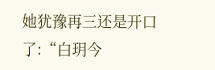她犹豫再三还是开口了:“白玥今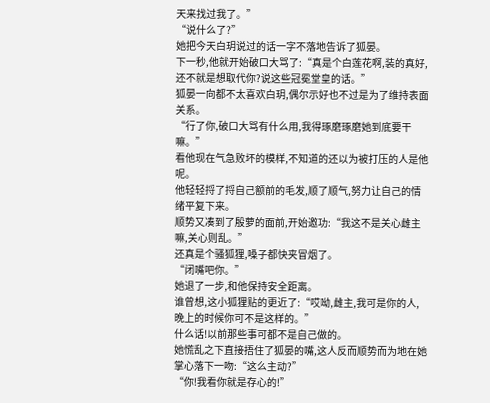天来找过我了。”
“说什么了?”
她把今天白玥说过的话一字不落地告诉了狐晏。
下一秒,他就开始破口大骂了:“真是个白莲花啊,装的真好,还不就是想取代你?说这些冠冕堂皇的话。”
狐晏一向都不太喜欢白玥,偶尔示好也不过是为了维持表面关系。
“行了你,破口大骂有什么用,我得琢磨琢磨她到底要干嘛。”
看他现在气急败坏的模样,不知道的还以为被打压的人是他呢。
他轻轻捋了捋自己额前的毛发,顺了顺气,努力让自己的情绪平复下来。
顺势又凑到了殷萝的面前,开始邀功:“我这不是关心雌主嘛,关心则乱。”
还真是个骚狐狸,嗓子都快夹冒烟了。
“闭嘴吧你。”
她退了一步,和他保持安全距离。
谁曾想,这小狐狸贴的更近了:“哎呦,雌主,我可是你的人,晚上的时候你可不是这样的。”
什么话!以前那些事可都不是自己做的。
她慌乱之下直接捂住了狐晏的嘴,这人反而顺势而为地在她掌心落下一吻:“这么主动?”
“你!我看你就是存心的!”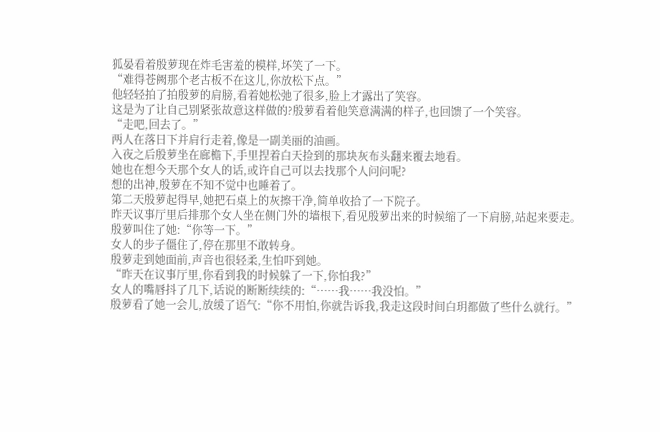狐晏看着殷萝现在炸毛害羞的模样,坏笑了一下。
“难得苍阙那个老古板不在这儿,你放松下点。”
他轻轻拍了拍殷萝的肩膀,看着她松弛了很多,脸上才露出了笑容。
这是为了让自己别紧张故意这样做的?殷萝看着他笑意满满的样子,也回馈了一个笑容。
“走吧,回去了。”
两人在落日下并肩行走着,像是一副美丽的油画。
入夜之后殷萝坐在廊檐下,手里捏着白天捡到的那块灰布头翻来覆去地看。
她也在想今天那个女人的话,或许自己可以去找那个人问问呢?
想的出神,殷萝在不知不觉中也睡着了。
第二天殷萝起得早,她把石桌上的灰擦干净,简单收拾了一下院子。
昨天议事厅里后排那个女人坐在侧门外的墙根下,看见殷萝出来的时候缩了一下肩膀,站起来要走。
殷萝叫住了她:“你等一下。”
女人的步子僵住了,停在那里不敢转身。
殷萝走到她面前,声音也很轻柔,生怕吓到她。
“昨天在议事厅里,你看到我的时候躲了一下,你怕我?”
女人的嘴唇抖了几下,话说的断断续续的:“……我……我没怕。”
殷萝看了她一会儿,放缓了语气:“你不用怕,你就告诉我,我走这段时间白玥都做了些什么就行。”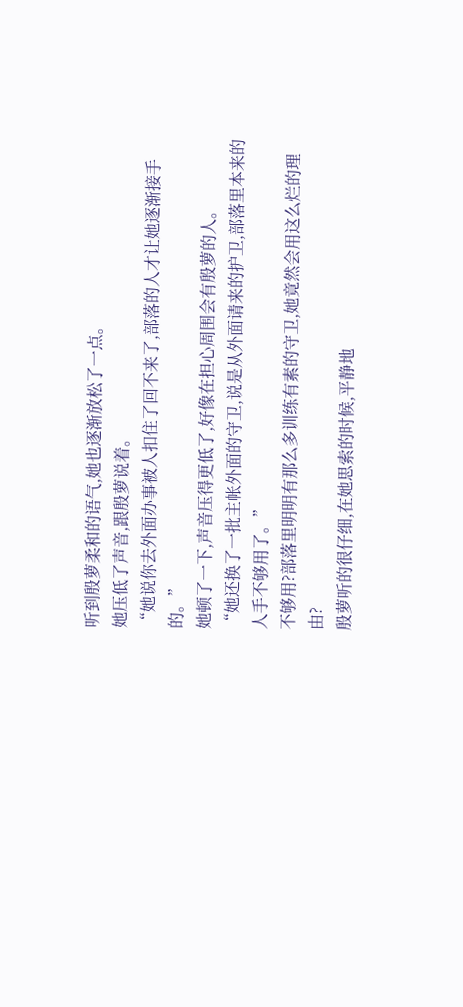听到殷萝柔和的语气,她也逐渐放松了一点。
她压低了声音,跟殷萝说着。
“她说你去外面办事被人扣住了回不来了,部落的人才让她逐渐接手的。”
她顿了一下,声音压得更低了,好像在担心周围会有殷萝的人。
“她还换了一批主帐外面的守卫,说是从外面请来的护卫,部落里本来的人手不够用了。”
不够用?部落里明明有那么多训练有素的守卫,她竟然会用这么烂的理由?
殷萝听的很仔细,在她思索的时候,平静地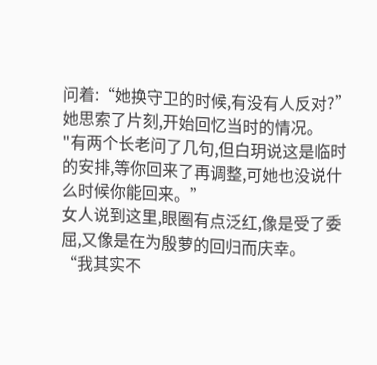问着:“她换守卫的时候,有没有人反对?”
她思索了片刻,开始回忆当时的情况。
"有两个长老问了几句,但白玥说这是临时的安排,等你回来了再调整,可她也没说什么时候你能回来。”
女人说到这里,眼圈有点泛红,像是受了委屈,又像是在为殷萝的回归而庆幸。
“我其实不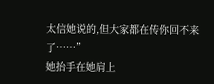太信她说的,但大家都在传你回不来了……”
她抬手在她肩上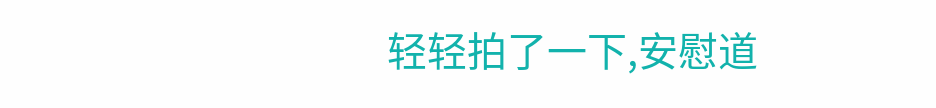轻轻拍了一下,安慰道